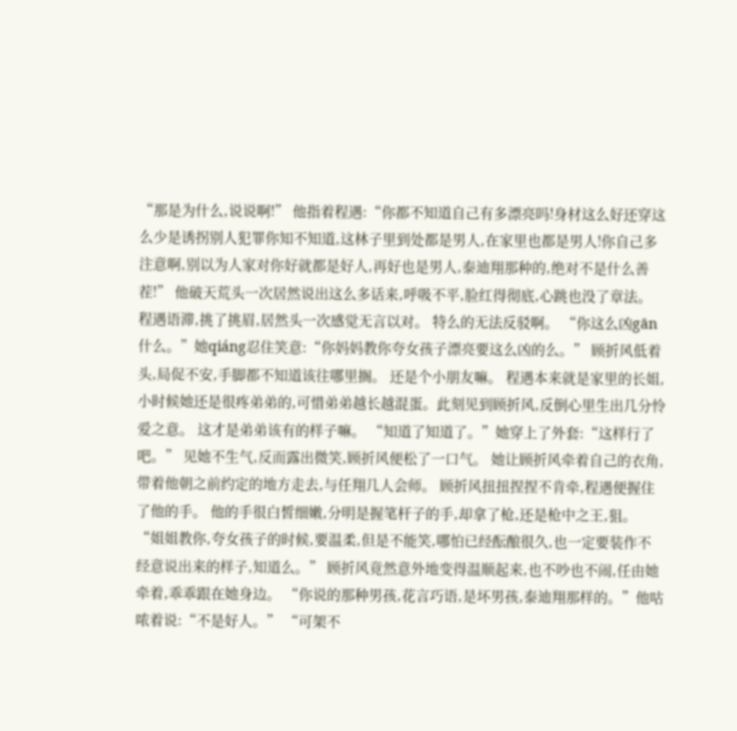“那是为什么,说说啊!” 他指着程遇:“你都不知道自己有多漂亮吗!身材这么好还穿这么少是诱拐别人犯罪你知不知道,这林子里到处都是男人,在家里也都是男人!你自己多注意啊,别以为人家对你好就都是好人,再好也是男人,泰迪翔那种的,绝对不是什么善茬!” 他破天荒头一次居然说出这么多话来,呼吸不平,脸红得彻底,心跳也没了章法。 程遇语滞,挑了挑眉,居然头一次感觉无言以对。 特么的无法反驳啊。 “你这么凶gān什么。”她qiáng忍住笑意:“你妈妈教你夸女孩子漂亮要这么凶的么。” 顾折风低着头,局促不安,手脚都不知道该往哪里搁。 还是个小朋友嘛。 程遇本来就是家里的长姐,小时候她还是很疼弟弟的,可惜弟弟越长越混蛋。此刻见到顾折风,反倒心里生出几分怜爱之意。 这才是弟弟该有的样子嘛。 “知道了知道了。”她穿上了外套:“这样行了吧。” 见她不生气,反而露出微笑,顾折风便松了一口气。 她让顾折风牵着自己的衣角,带着他朝之前约定的地方走去,与任翔几人会师。 顾折风扭扭捏捏不肯牵,程遇便握住了他的手。 他的手很白皙细嫩,分明是握笔杆子的手,却拿了枪,还是枪中之王,狙。 “姐姐教你,夸女孩子的时候,要温柔,但是不能笑,哪怕已经酝酿很久,也一定要装作不经意说出来的样子,知道么。” 顾折风竟然意外地变得温顺起来,也不吵也不闹,任由她牵着,乖乖跟在她身边。 “你说的那种男孩,花言巧语,是坏男孩,泰迪翔那样的。”他咕哝着说:“不是好人。” “可架不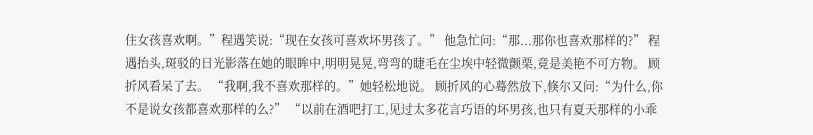住女孩喜欢啊。”程遇笑说:“现在女孩可喜欢坏男孩了。” 他急忙问:“那...那你也喜欢那样的?” 程遇抬头,斑驳的日光影落在她的眼眸中,明明晃晃,弯弯的睫毛在尘埃中轻微颤栗,竟是美艳不可方物。 顾折风看呆了去。 “我啊,我不喜欢那样的。”她轻松地说。 顾折风的心蓦然放下,倏尔又问:“为什么,你不是说女孩都喜欢那样的么?” “以前在酒吧打工,见过太多花言巧语的坏男孩,也只有夏天那样的小乖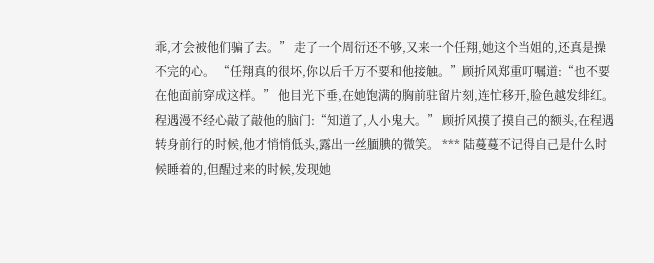乖,才会被他们骗了去。” 走了一个周衍还不够,又来一个任翔,她这个当姐的,还真是操不完的心。 “任翔真的很坏,你以后千万不要和他接触。”顾折风郑重叮嘱道:“也不要在他面前穿成这样。” 他目光下垂,在她饱满的胸前驻留片刻,连忙移开,脸色越发绯红。 程遇漫不经心敲了敲他的脑门:“知道了,人小鬼大。” 顾折风摸了摸自己的额头,在程遇转身前行的时候,他才悄悄低头,露出一丝腼腆的微笑。 *** 陆蔓蔓不记得自己是什么时候睡着的,但醒过来的时候,发现她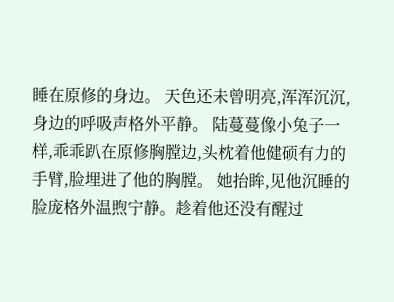睡在原修的身边。 天色还未曾明亮,浑浑沉沉,身边的呼吸声格外平静。 陆蔓蔓像小兔子一样,乖乖趴在原修胸膛边,头枕着他健硕有力的手臂,脸埋进了他的胸膛。 她抬眸,见他沉睡的脸庞格外温煦宁静。趁着他还没有醒过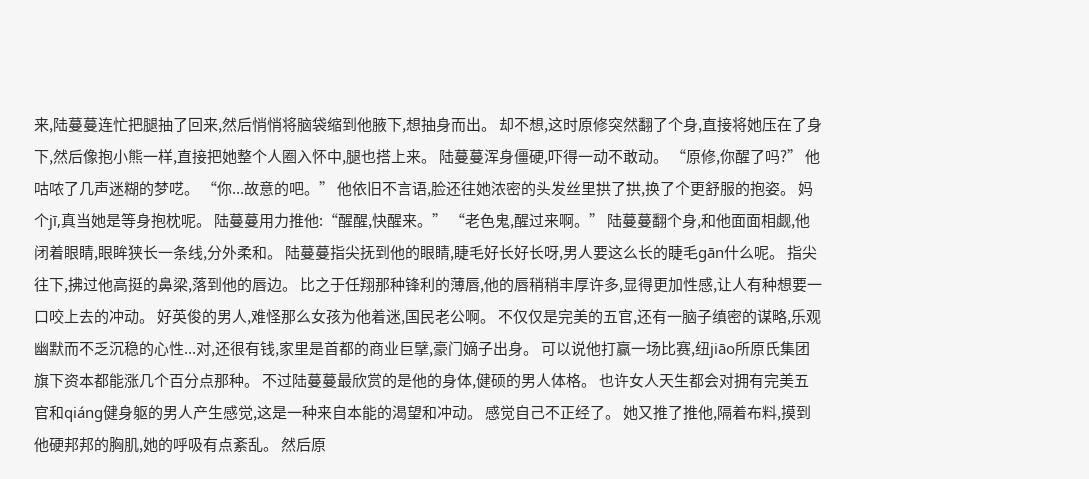来,陆蔓蔓连忙把腿抽了回来,然后悄悄将脑袋缩到他腋下,想抽身而出。 却不想,这时原修突然翻了个身,直接将她压在了身下,然后像抱小熊一样,直接把她整个人圈入怀中,腿也搭上来。 陆蔓蔓浑身僵硬,吓得一动不敢动。 “原修,你醒了吗?” 他咕哝了几声迷糊的梦呓。 “你...故意的吧。” 他依旧不言语,脸还往她浓密的头发丝里拱了拱,换了个更舒服的抱姿。 妈个jī,真当她是等身抱枕呢。 陆蔓蔓用力推他:“醒醒,快醒来。” “老色鬼,醒过来啊。” 陆蔓蔓翻个身,和他面面相觑,他闭着眼睛,眼眸狭长一条线,分外柔和。 陆蔓蔓指尖抚到他的眼睛,睫毛好长好长呀,男人要这么长的睫毛gān什么呢。 指尖往下,拂过他高挺的鼻梁,落到他的唇边。 比之于任翔那种锋利的薄唇,他的唇稍稍丰厚许多,显得更加性感,让人有种想要一口咬上去的冲动。 好英俊的男人,难怪那么女孩为他着迷,国民老公啊。 不仅仅是完美的五官,还有一脑子缜密的谋略,乐观幽默而不乏沉稳的心性...对,还很有钱,家里是首都的商业巨擘,豪门嫡子出身。 可以说他打赢一场比赛,纽jiāo所原氏集团旗下资本都能涨几个百分点那种。 不过陆蔓蔓最欣赏的是他的身体,健硕的男人体格。 也许女人天生都会对拥有完美五官和qiáng健身躯的男人产生感觉,这是一种来自本能的渴望和冲动。 感觉自己不正经了。 她又推了推他,隔着布料,摸到他硬邦邦的胸肌,她的呼吸有点紊乱。 然后原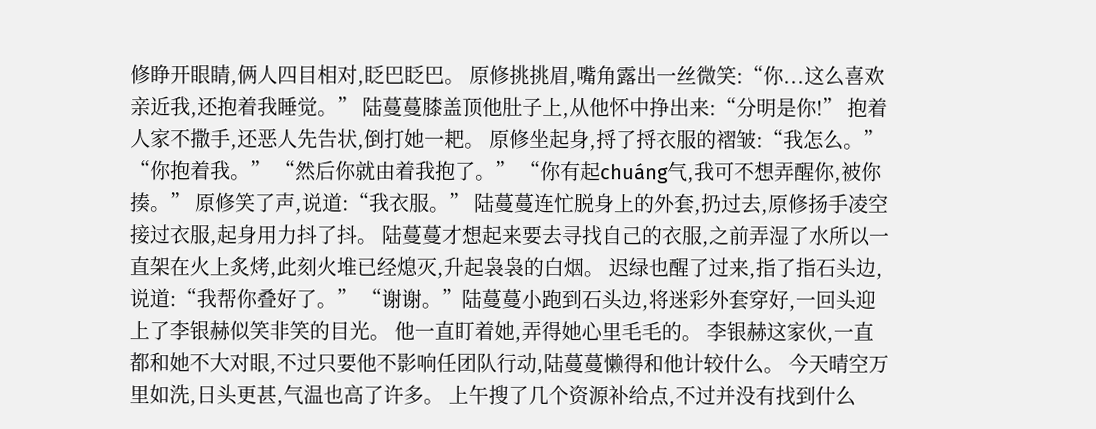修睁开眼睛,俩人四目相对,眨巴眨巴。 原修挑挑眉,嘴角露出一丝微笑:“你...这么喜欢亲近我,还抱着我睡觉。” 陆蔓蔓膝盖顶他肚子上,从他怀中挣出来:“分明是你!” 抱着人家不撒手,还恶人先告状,倒打她一耙。 原修坐起身,捋了捋衣服的褶皱:“我怎么。” “你抱着我。” “然后你就由着我抱了。” “你有起chuáng气,我可不想弄醒你,被你揍。” 原修笑了声,说道:“我衣服。” 陆蔓蔓连忙脱身上的外套,扔过去,原修扬手凌空接过衣服,起身用力抖了抖。 陆蔓蔓才想起来要去寻找自己的衣服,之前弄湿了水所以一直架在火上炙烤,此刻火堆已经熄灭,升起袅袅的白烟。 迟绿也醒了过来,指了指石头边,说道:“我帮你叠好了。” “谢谢。”陆蔓蔓小跑到石头边,将迷彩外套穿好,一回头迎上了李银赫似笑非笑的目光。 他一直盯着她,弄得她心里毛毛的。 李银赫这家伙,一直都和她不大对眼,不过只要他不影响任团队行动,陆蔓蔓懒得和他计较什么。 今天晴空万里如洗,日头更甚,气温也高了许多。 上午搜了几个资源补给点,不过并没有找到什么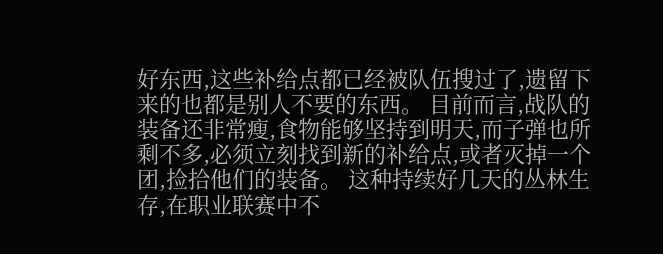好东西,这些补给点都已经被队伍搜过了,遗留下来的也都是别人不要的东西。 目前而言,战队的装备还非常瘦,食物能够坚持到明天,而子弹也所剩不多,必须立刻找到新的补给点,或者灭掉一个团,捡拾他们的装备。 这种持续好几天的丛林生存,在职业联赛中不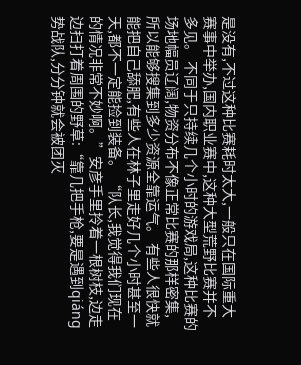是没有,不过这种比赛耗时太大,一般只在国际重大赛事中举办,国内职业赛中,这种大型荒野比赛并不多见。 不同于只持续几个小时的游戏局,这种比赛的场地幅员辽阔,物资分布不像正常比赛的那样密集,所以能够搜集到多少资源全靠运气。 有些人很快就能把自己舔肥,有些人在林子里走好几个小时甚至一天,都不一定能捡到装备。 “队长,我觉得我们现在的情况非常不妙啊。”安彦手里拎着一根树枝,边走边扫打着周围的野草:“靠几把手枪,要是遇到qiáng势战队,分分钟就会被团灭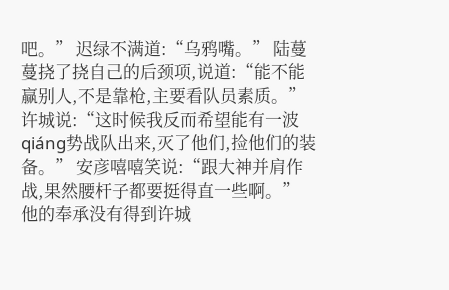吧。” 迟绿不满道:“乌鸦嘴。” 陆蔓蔓挠了挠自己的后颈项,说道:“能不能赢别人,不是靠枪,主要看队员素质。” 许城说:“这时候我反而希望能有一波qiáng势战队出来,灭了他们,捡他们的装备。” 安彦嘻嘻笑说:“跟大神并肩作战,果然腰杆子都要挺得直一些啊。” 他的奉承没有得到许城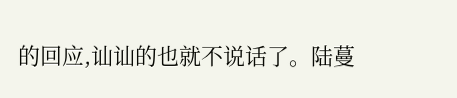的回应,讪讪的也就不说话了。陆蔓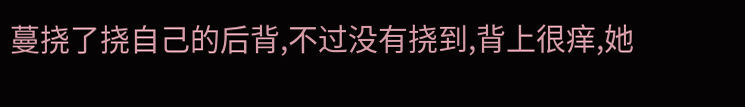蔓挠了挠自己的后背,不过没有挠到,背上很痒,她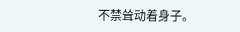不禁耸动着身子。